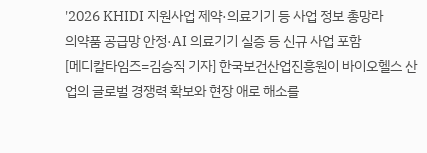'2026 KHIDI 지원사업 제약·의료기기 등 사업 정보 총망라
의약품 공급망 안정·AI 의료기기 실증 등 신규 사업 포함
[메디칼타임즈=김승직 기자] 한국보건산업진흥원이 바이오헬스 산업의 글로벌 경쟁력 확보와 현장 애로 해소를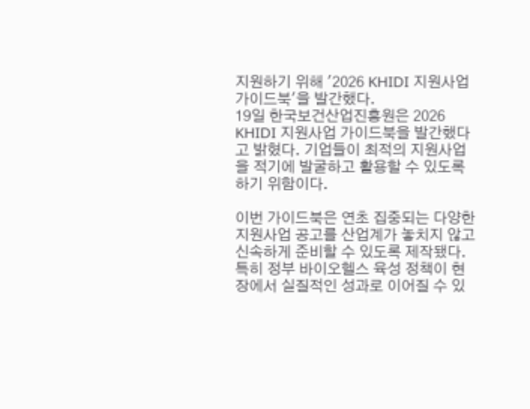지원하기 위해 '2026 KHIDI 지원사업 가이드북'을 발간했다.
19일 한국보건산업진흥원은 2026 KHIDI 지원사업 가이드북을 발간했다고 밝혔다. 기업들이 최적의 지원사업을 적기에 발굴하고 활용할 수 있도록 하기 위함이다.

이번 가이드북은 연초 집중되는 다양한 지원사업 공고를 산업계가 놓치지 않고 신속하게 준비할 수 있도록 제작됐다. 특히 정부 바이오헬스 육성 정책이 현장에서 실질적인 성과로 이어질 수 있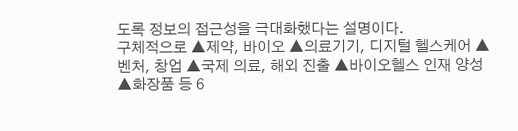도록 정보의 접근성을 극대화했다는 설명이다.
구체적으로 ▲제약, 바이오 ▲의료기기, 디지털 헬스케어 ▲벤처, 창업 ▲국제 의료, 해외 진출 ▲바이오헬스 인재 양성 ▲화장품 등 6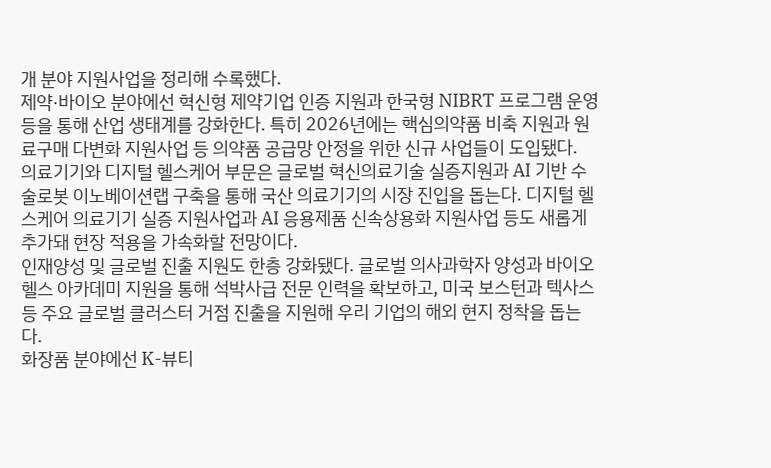개 분야 지원사업을 정리해 수록했다.
제약·바이오 분야에선 혁신형 제약기업 인증 지원과 한국형 NIBRT 프로그램 운영 등을 통해 산업 생태계를 강화한다. 특히 2026년에는 핵심의약품 비축 지원과 원료구매 다변화 지원사업 등 의약품 공급망 안정을 위한 신규 사업들이 도입됐다.
의료기기와 디지털 헬스케어 부문은 글로벌 혁신의료기술 실증지원과 AI 기반 수술로봇 이노베이션랩 구축을 통해 국산 의료기기의 시장 진입을 돕는다. 디지털 헬스케어 의료기기 실증 지원사업과 AI 응용제품 신속상용화 지원사업 등도 새롭게 추가돼 현장 적용을 가속화할 전망이다.
인재양성 및 글로벌 진출 지원도 한층 강화됐다. 글로벌 의사과학자 양성과 바이오헬스 아카데미 지원을 통해 석박사급 전문 인력을 확보하고, 미국 보스턴과 텍사스 등 주요 글로벌 클러스터 거점 진출을 지원해 우리 기업의 해외 현지 정착을 돕는다.
화장품 분야에선 K-뷰티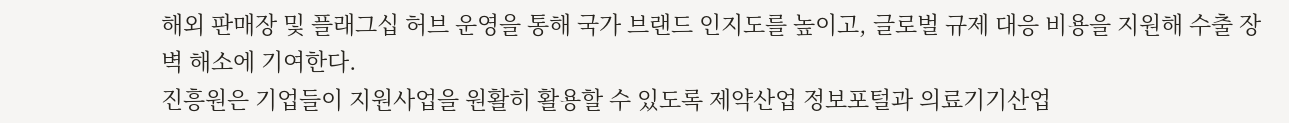해외 판매장 및 플래그십 허브 운영을 통해 국가 브랜드 인지도를 높이고, 글로벌 규제 대응 비용을 지원해 수출 장벽 해소에 기여한다.
진흥원은 기업들이 지원사업을 원활히 활용할 수 있도록 제약산업 정보포털과 의료기기산업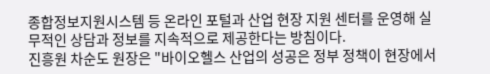종합정보지원시스템 등 온라인 포털과 산업 현장 지원 센터를 운영해 실무적인 상담과 정보를 지속적으로 제공한다는 방침이다.
진흥원 차순도 원장은 "바이오헬스 산업의 성공은 정부 정책이 현장에서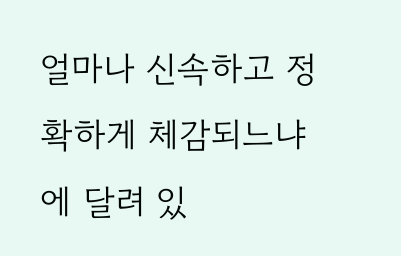얼마나 신속하고 정확하게 체감되느냐에 달려 있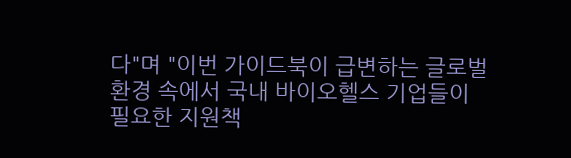다"며 "이번 가이드북이 급변하는 글로벌 환경 속에서 국내 바이오헬스 기업들이 필요한 지원책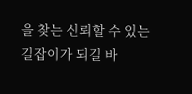을 찾는 신뢰할 수 있는 길잡이가 되길 바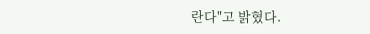란다"고 밝혔다.